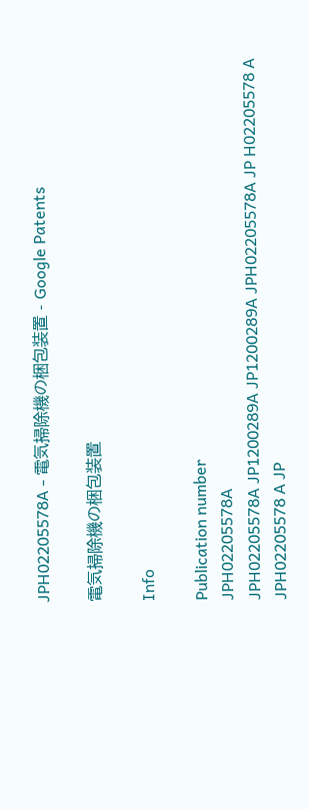JPH02205578A - 電気掃除機の梱包装置 - Google Patents

電気掃除機の梱包装置

Info

Publication number
JPH02205578A
JPH02205578A JP1200289A JP1200289A JPH02205578A JP H02205578 A JPH02205578 A JP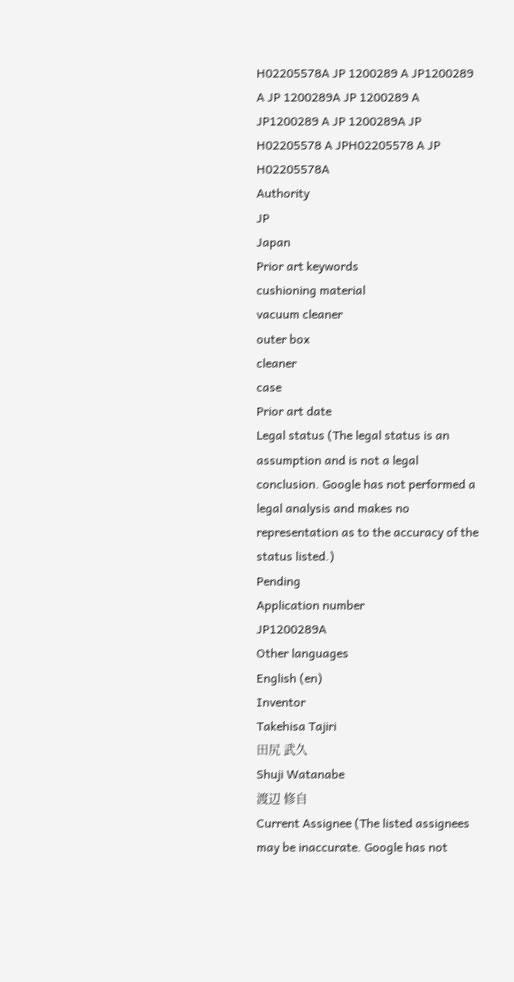H02205578A JP 1200289 A JP1200289 A JP 1200289A JP 1200289 A JP1200289 A JP 1200289A JP H02205578 A JPH02205578 A JP H02205578A
Authority
JP
Japan
Prior art keywords
cushioning material
vacuum cleaner
outer box
cleaner
case
Prior art date
Legal status (The legal status is an assumption and is not a legal conclusion. Google has not performed a legal analysis and makes no representation as to the accuracy of the status listed.)
Pending
Application number
JP1200289A
Other languages
English (en)
Inventor
Takehisa Tajiri
田尻 武久
Shuji Watanabe
渡辺 修自
Current Assignee (The listed assignees may be inaccurate. Google has not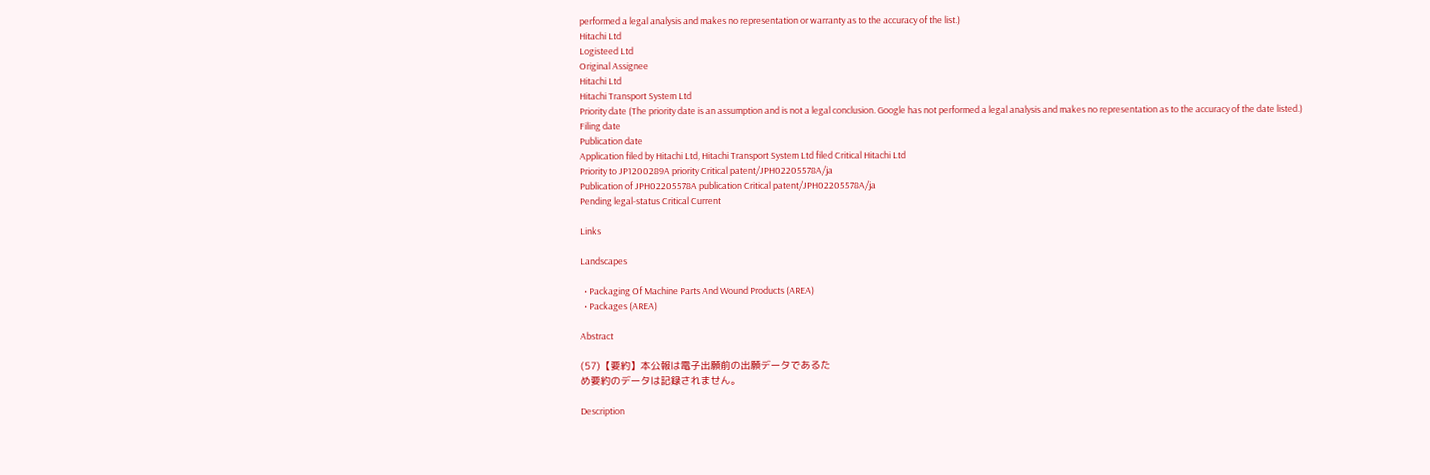performed a legal analysis and makes no representation or warranty as to the accuracy of the list.)
Hitachi Ltd
Logisteed Ltd
Original Assignee
Hitachi Ltd
Hitachi Transport System Ltd
Priority date (The priority date is an assumption and is not a legal conclusion. Google has not performed a legal analysis and makes no representation as to the accuracy of the date listed.)
Filing date
Publication date
Application filed by Hitachi Ltd, Hitachi Transport System Ltd filed Critical Hitachi Ltd
Priority to JP1200289A priority Critical patent/JPH02205578A/ja
Publication of JPH02205578A publication Critical patent/JPH02205578A/ja
Pending legal-status Critical Current

Links

Landscapes

  • Packaging Of Machine Parts And Wound Products (AREA)
  • Packages (AREA)

Abstract

(57)【要約】本公報は電子出願前の出願データであるた
め要約のデータは記録されません。

Description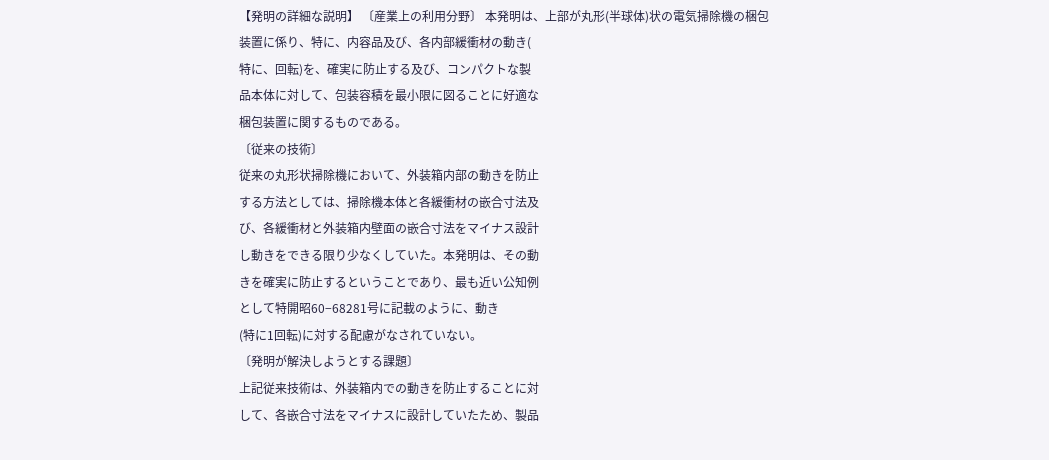【発明の詳細な説明】 〔産業上の利用分野〕 本発明は、上部が丸形(半球体)状の電気掃除機の梱包
装置に係り、特に、内容品及び、各内部緩衝材の動き(
特に、回転)を、確実に防止する及び、コンパクトな製
品本体に対して、包装容積を最小限に図ることに好適な
梱包装置に関するものである。
〔従来の技術〕
従来の丸形状掃除機において、外装箱内部の動きを防止
する方法としては、掃除機本体と各緩衝材の嵌合寸法及
び、各緩衝材と外装箱内壁面の嵌合寸法をマイナス設計
し動きをできる限り少なくしていた。本発明は、その動
きを確実に防止するということであり、最も近い公知例
として特開昭60−68281号に記載のように、動き
(特に1回転)に対する配慮がなされていない。
〔発明が解決しようとする課題〕
上記従来技術は、外装箱内での動きを防止することに対
して、各嵌合寸法をマイナスに設計していたため、製品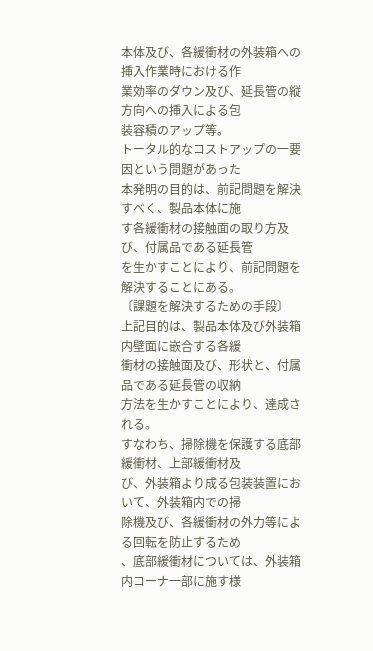本体及び、各緩衝材の外装箱への挿入作業時における作
業効率のダウン及び、延長管の縦方向への挿入による包
装容積のアップ等。
トータル的なコストアップの一要因という問題があった
本発明の目的は、前記問題を解決すべく、製品本体に施
す各緩衝材の接触面の取り方及び、付属品である延長管
を生かすことにより、前記問題を解決することにある。
〔課題を解決するための手段〕
上記目的は、製品本体及び外装箱内壁面に嵌合する各緩
衝材の接触面及び、形状と、付属品である延長管の収納
方法を生かすことにより、達成される。
すなわち、掃除機を保護する底部緩衝材、上部緩衝材及
び、外装箱より成る包装装置において、外装箱内での掃
除機及び、各緩衝材の外力等による回転を防止するため
、底部緩衝材については、外装箱内コーナ一部に施す様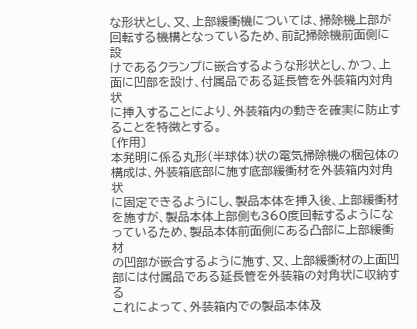な形状とし、又、上部緩衝機については、掃除機上部が
回転する機構となっているため、前記掃除機前面側に設
けであるクランプに嵌合するような形状とし、かつ、上
面に凹部を設け、付属品である延長管を外装箱内対角状
に挿入することにより、外装箱内の動きを確実に防止す
ることを特徴とする。
〔作用〕
本発明に係る丸形(半球体)状の電気掃除機の梱包体の
構成は、外装箱底部に施す底部緩衝材を外装箱内対角状
に固定できるようにし、製品本体を挿入後、上部緩衝材
を施すが、製品本体上部側も360度回転するようにな
っているため、製品本体前面側にある凸部に上部緩衝材
の凹部が嵌合するように施す、又、上部緩衝材の上面凹
部には付属品である延長管を外装箱の対角状に収納する
これによって、外装箱内での製品本体及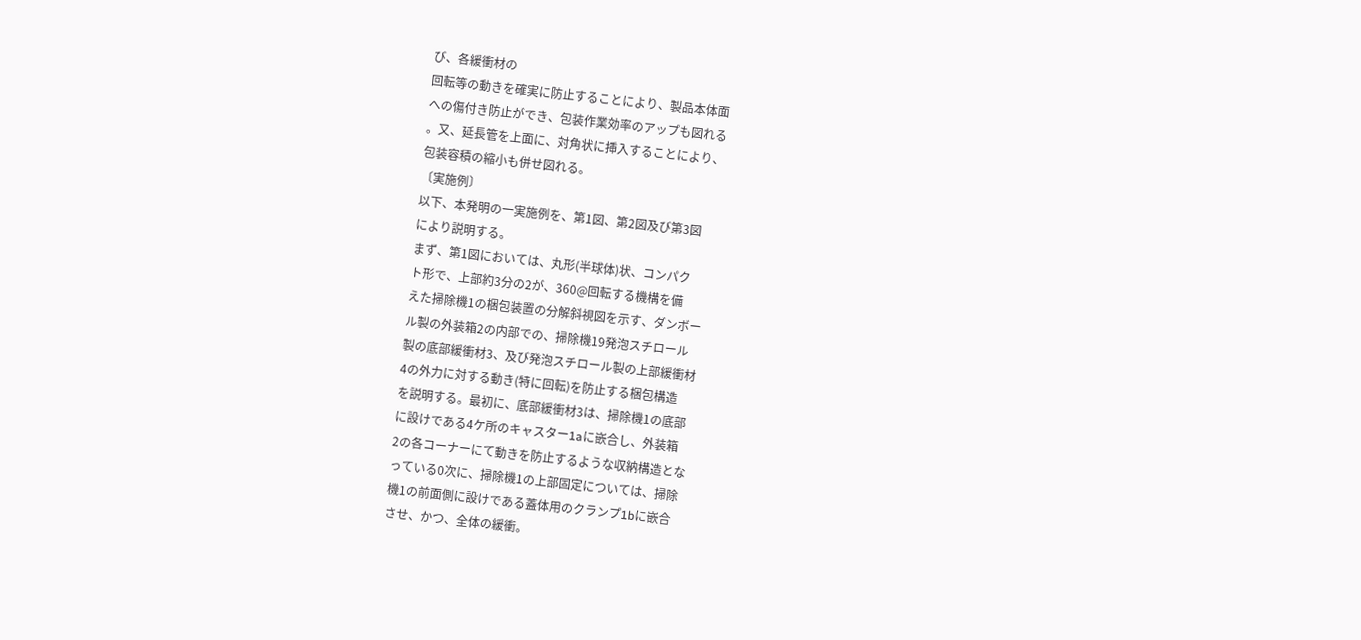び、各緩衝材の
回転等の動きを確実に防止することにより、製品本体面
への傷付き防止ができ、包装作業効率のアップも図れる
。又、延長管を上面に、対角状に挿入することにより、
包装容積の縮小も併せ図れる。
〔実施例〕
以下、本発明の一実施例を、第1図、第2図及び第3図
により説明する。
まず、第1図においては、丸形(半球体)状、コンパク
ト形で、上部約3分の2が、360@回転する機構を備
えた掃除機1の梱包装置の分解斜視図を示す、ダンボー
ル製の外装箱2の内部での、掃除機19発泡スチロール
製の底部緩衝材3、及び発泡スチロール製の上部緩衝材
4の外力に対する動き(特に回転)を防止する梱包構造
を説明する。最初に、底部緩衝材3は、掃除機1の底部
に設けである4ケ所のキャスター1aに嵌合し、外装箱
2の各コーナーにて動きを防止するような収納構造とな
っている0次に、掃除機1の上部固定については、掃除
機1の前面側に設けである蓋体用のクランプ1bに嵌合
させ、かつ、全体の緩衝。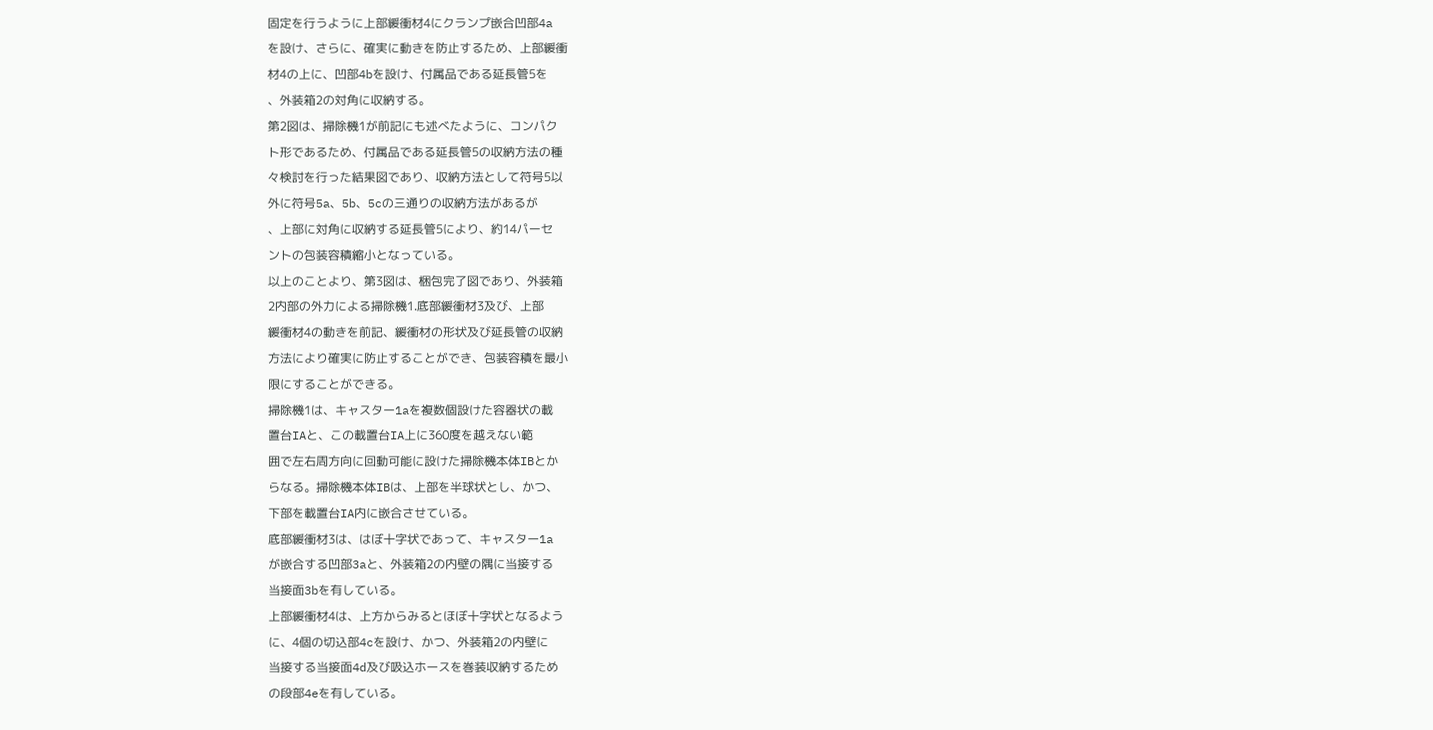固定を行うように上部緩衝材4にクランプ嵌合凹部4a
を設け、さらに、確実に動きを防止するため、上部緩衝
材4の上に、凹部4bを設け、付属品である延長管5を
、外装箱2の対角に収納する。
第2図は、掃除機1が前記にも述べたように、コンパク
ト形であるため、付属品である延長管5の収納方法の種
々検討を行った結果図であり、収納方法として符号5以
外に符号5a、5b、5cの三通りの収納方法があるが
、上部に対角に収納する延長管5により、約14パーセ
ントの包装容積縮小となっている。
以上のことより、第3図は、梱包完了図であり、外装箱
2内部の外力による掃除機1.底部緩衝材3及び、上部
緩衝材4の動きを前記、緩衝材の形状及び延長管の収納
方法により確実に防止することができ、包装容積を最小
限にすることができる。
掃除機1は、キャスター1aを複数個設けた容器状の載
置台IAと、この載置台IA上に360度を越えない範
囲で左右周方向に回動可能に設けた掃除機本体IBとか
らなる。掃除機本体IBは、上部を半球状とし、かつ、
下部を載置台IA内に嵌合させている。
底部緩衝材3は、はぼ十字状であって、キャスター1a
が嵌合する凹部3aと、外装箱2の内壁の隅に当接する
当接面3bを有している。
上部緩衝材4は、上方からみるとほぼ十字状となるよう
に、4個の切込部4cを設け、かつ、外装箱2の内壁に
当接する当接面4d及び吸込ホースを巻装収納するため
の段部4eを有している。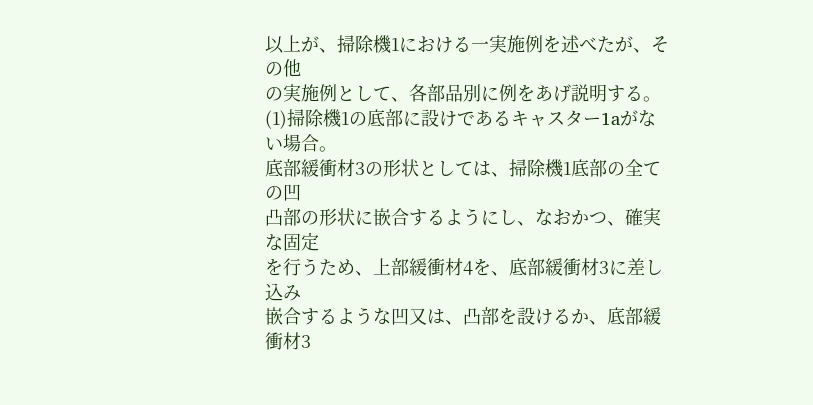以上が、掃除機1における一実施例を述べたが、その他
の実施例として、各部品別に例をあげ説明する。
(1)掃除機1の底部に設けであるキャスター1aがな
い場合。
底部緩衝材3の形状としては、掃除機1底部の全ての凹
凸部の形状に嵌合するようにし、なおかつ、確実な固定
を行うため、上部緩衝材4を、底部緩衝材3に差し込み
嵌合するような凹又は、凸部を設けるか、底部緩衝材3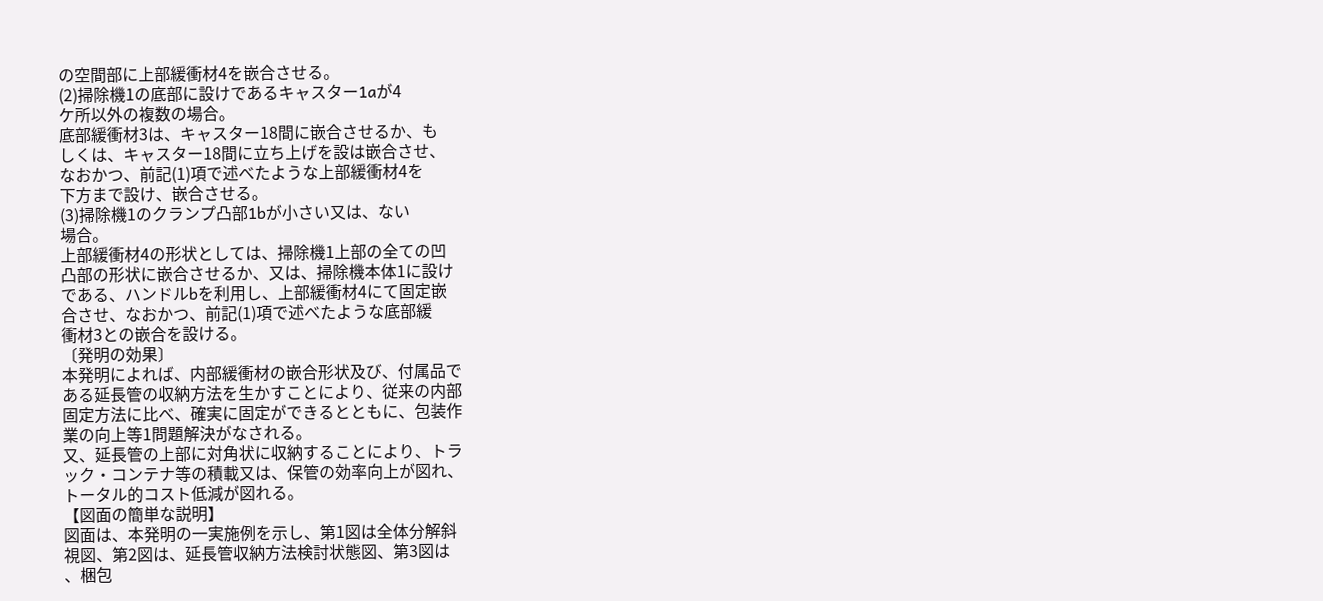の空間部に上部緩衝材4を嵌合させる。
(2)掃除機1の底部に設けであるキャスター1aが4
ケ所以外の複数の場合。
底部緩衝材3は、キャスター18間に嵌合させるか、も
しくは、キャスター18間に立ち上げを設は嵌合させ、
なおかつ、前記(1)項で述べたような上部緩衝材4を
下方まで設け、嵌合させる。
(3)掃除機1のクランプ凸部1bが小さい又は、ない
場合。
上部緩衝材4の形状としては、掃除機1上部の全ての凹
凸部の形状に嵌合させるか、又は、掃除機本体1に設け
である、ハンドルbを利用し、上部緩衝材4にて固定嵌
合させ、なおかつ、前記(1)項で述べたような底部緩
衝材3との嵌合を設ける。
〔発明の効果〕
本発明によれば、内部緩衝材の嵌合形状及び、付属品で
ある延長管の収納方法を生かすことにより、従来の内部
固定方法に比べ、確実に固定ができるとともに、包装作
業の向上等1問題解決がなされる。
又、延長管の上部に対角状に収納することにより、トラ
ック・コンテナ等の積載又は、保管の効率向上が図れ、
トータル的コスト低減が図れる。
【図面の簡単な説明】
図面は、本発明の一実施例を示し、第1図は全体分解斜
視図、第2図は、延長管収納方法検討状態図、第3図は
、梱包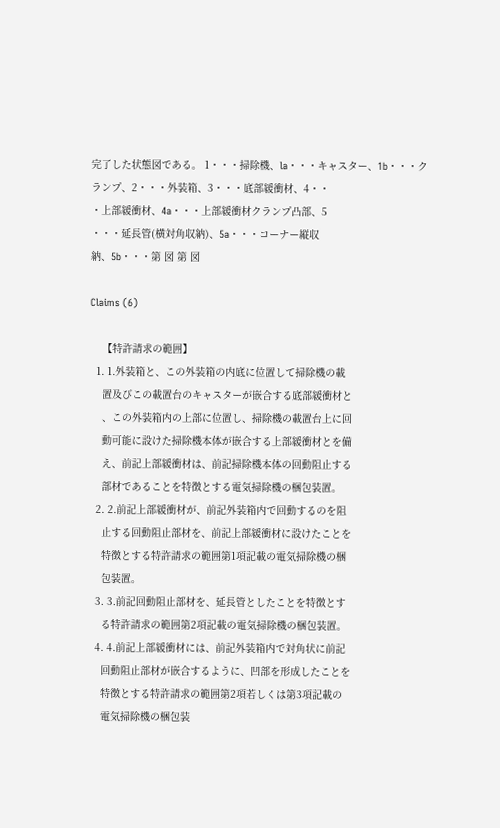完了した状態図である。 1・・・掃除機、la・・・キャスター、1b・・・ク
ランプ、2・・・外装箱、3・・・底部緩衝材、4・・
・上部緩衝材、4a・・・上部緩衝材クランプ凸部、5
・・・延長管(横対角収納)、5a・・・コーナー縦収
納、5b・・・第 図 第 図

Claims (6)

    【特許請求の範囲】
  1. 1.外装箱と、この外装箱の内底に位置して掃除機の載
    置及びこの載置台のキャスターが嵌合する底部緩衝材と
    、この外装箱内の上部に位置し、掃除機の載置台上に回
    動可能に設けた掃除機本体が嵌合する上部緩衝材とを備
    え、前記上部緩衝材は、前記掃除機本体の回動阻止する
    部材であることを特徴とする電気掃除機の梱包装置。
  2. 2.前記上部緩衝材が、前記外装箱内で回動するのを阻
    止する回動阻止部材を、前記上部緩衝材に設けたことを
    特徴とする特許請求の範囲第1項記載の電気掃除機の梱
    包装置。
  3. 3.前記回動阻止部材を、延長管としたことを特徴とす
    る特許請求の範囲第2項記載の電気掃除機の梱包装置。
  4. 4.前記上部緩衝材には、前記外装箱内で対角状に前記
    回動阻止部材が嵌合するように、凹部を形成したことを
    特徴とする特許請求の範囲第2項若しくは第3項記載の
    電気掃除機の梱包装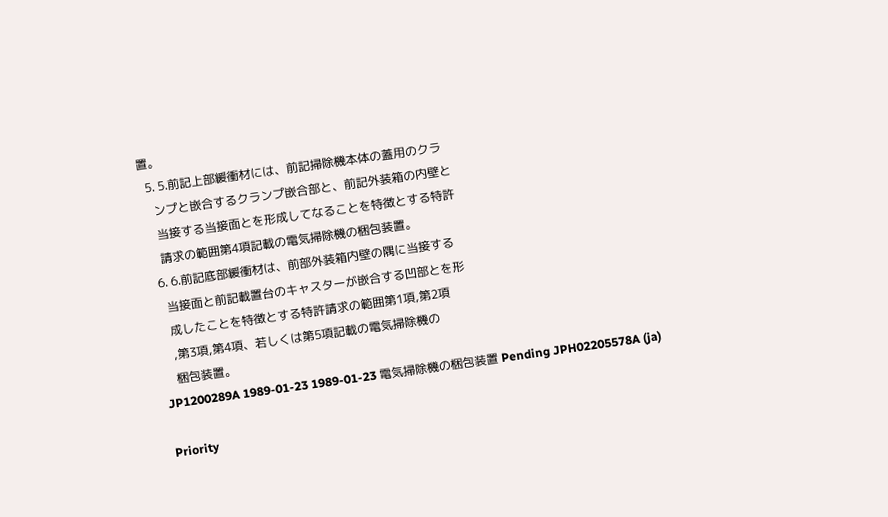置。
  5. 5.前記上部緩衝材には、前記掃除機本体の蓋用のクラ
    ンプと嵌合するクランプ嵌合部と、前記外装箱の内壁と
    当接する当接面とを形成してなることを特徴とする特許
    請求の範囲第4項記載の電気掃除機の梱包装置。
  6. 6.前記底部緩衝材は、前部外装箱内壁の隅に当接する
    当接面と前記載置台のキャスターが嵌合する凹部とを形
    成したことを特徴とする特許請求の範囲第1項,第2項
    ,第3項,第4項、若しくは第5項記載の電気掃除機の
    梱包装置。
JP1200289A 1989-01-23 1989-01-23 電気掃除機の梱包装置 Pending JPH02205578A (ja)

Priority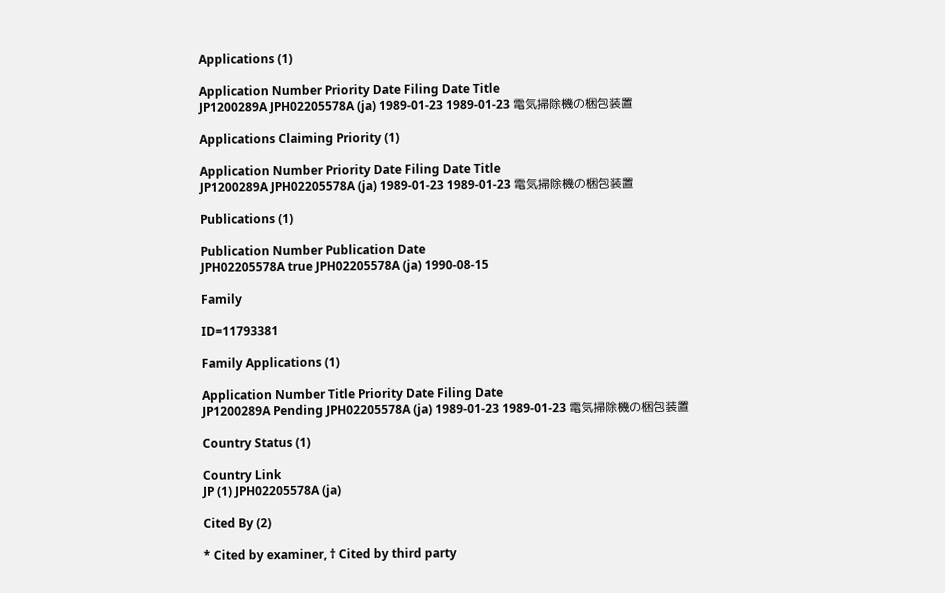Applications (1)

Application Number Priority Date Filing Date Title
JP1200289A JPH02205578A (ja) 1989-01-23 1989-01-23 電気掃除機の梱包装置

Applications Claiming Priority (1)

Application Number Priority Date Filing Date Title
JP1200289A JPH02205578A (ja) 1989-01-23 1989-01-23 電気掃除機の梱包装置

Publications (1)

Publication Number Publication Date
JPH02205578A true JPH02205578A (ja) 1990-08-15

Family

ID=11793381

Family Applications (1)

Application Number Title Priority Date Filing Date
JP1200289A Pending JPH02205578A (ja) 1989-01-23 1989-01-23 電気掃除機の梱包装置

Country Status (1)

Country Link
JP (1) JPH02205578A (ja)

Cited By (2)

* Cited by examiner, † Cited by third party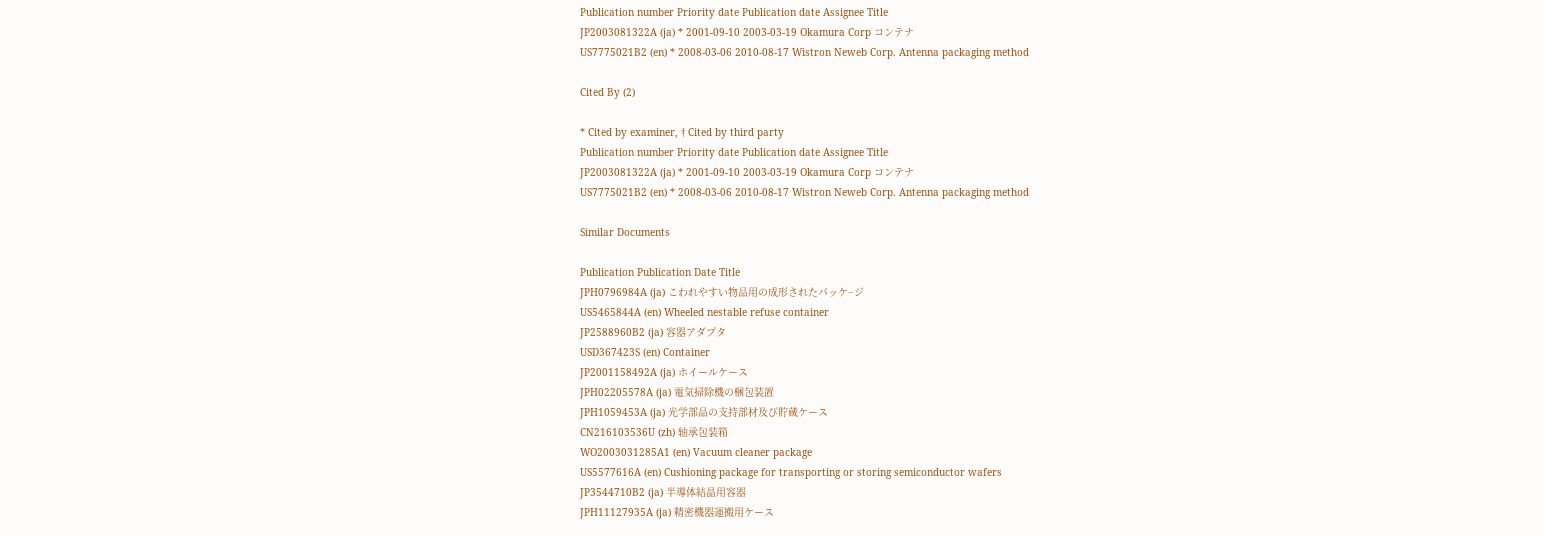Publication number Priority date Publication date Assignee Title
JP2003081322A (ja) * 2001-09-10 2003-03-19 Okamura Corp コンテナ
US7775021B2 (en) * 2008-03-06 2010-08-17 Wistron Neweb Corp. Antenna packaging method

Cited By (2)

* Cited by examiner, † Cited by third party
Publication number Priority date Publication date Assignee Title
JP2003081322A (ja) * 2001-09-10 2003-03-19 Okamura Corp コンテナ
US7775021B2 (en) * 2008-03-06 2010-08-17 Wistron Neweb Corp. Antenna packaging method

Similar Documents

Publication Publication Date Title
JPH0796984A (ja) こわれやすい物品用の成形されたパッケ−ジ
US5465844A (en) Wheeled nestable refuse container
JP2588960B2 (ja) 容器アダプタ
USD367423S (en) Container
JP2001158492A (ja) ホイールケース
JPH02205578A (ja) 電気掃除機の梱包装置
JPH1059453A (ja) 光学部品の支持部材及び貯蔵ケース
CN216103536U (zh) 轴承包装箱
WO2003031285A1 (en) Vacuum cleaner package
US5577616A (en) Cushioning package for transporting or storing semiconductor wafers
JP3544710B2 (ja) 半導体結晶用容器
JPH11127935A (ja) 精密機器運搬用ケース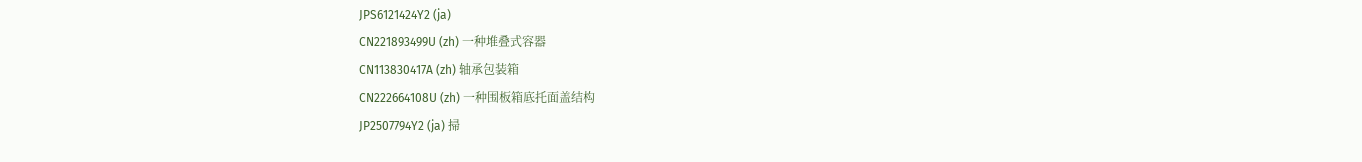JPS6121424Y2 (ja)
CN221893499U (zh) 一种堆叠式容器
CN113830417A (zh) 轴承包装箱
CN222664108U (zh) 一种围板箱底托面盖结构
JP2507794Y2 (ja) 掃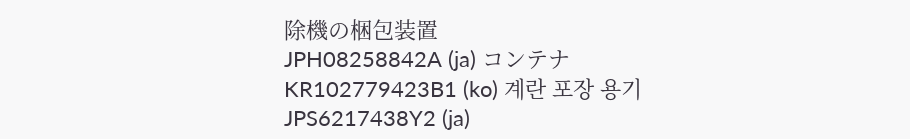除機の梱包装置
JPH08258842A (ja) コンテナ
KR102779423B1 (ko) 계란 포장 용기
JPS6217438Y2 (ja)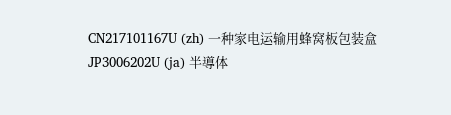CN217101167U (zh) 一种家电运输用蜂窝板包装盒
JP3006202U (ja) 半導体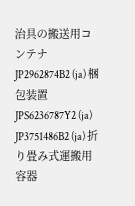治具の搬送用コンテナ
JP2962874B2 (ja) 梱包装置
JPS6236787Y2 (ja)
JP3751486B2 (ja) 折り畳み式運搬用容器